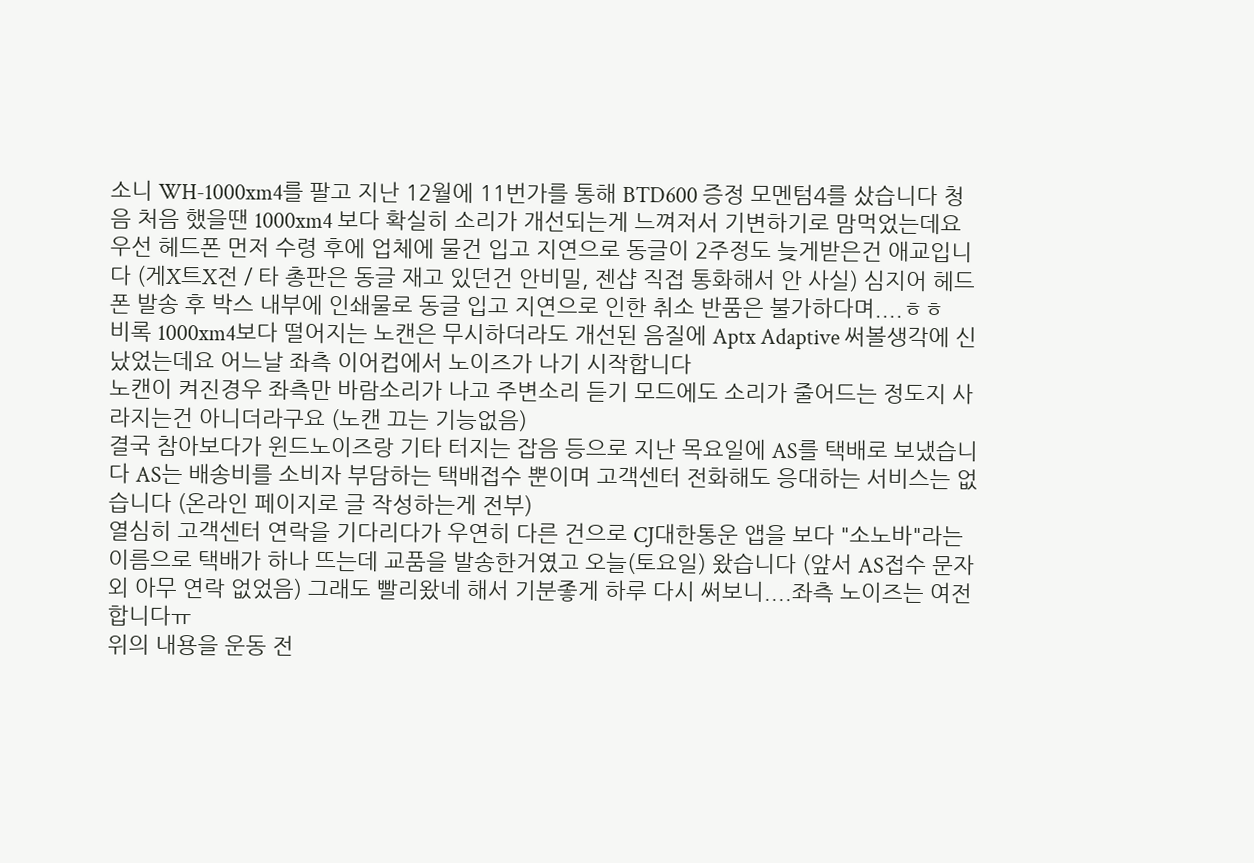소니 WH-1000xm4를 팔고 지난 12월에 11번가를 통해 BTD600 증정 모멘텀4를 샀습니다 청음 처음 했을땐 1000xm4 보다 확실히 소리가 개선되는게 느껴저서 기변하기로 맘먹었는데요
우선 헤드폰 먼저 수령 후에 업체에 물건 입고 지연으로 동글이 2주정도 늦게받은건 애교입니다 (게X트X전 / 타 총판은 동글 재고 있던건 안비밀, 젠샵 직접 통화해서 안 사실) 심지어 헤드폰 발송 후 박스 내부에 인쇄물로 동글 입고 지연으로 인한 취소 반품은 불가하다며....ㅎㅎ
비록 1000xm4보다 떨어지는 노캔은 무시하더라도 개선된 음질에 Aptx Adaptive 써볼생각에 신났었는데요 어느날 좌측 이어컵에서 노이즈가 나기 시작합니다
노캔이 켜진경우 좌측만 바람소리가 나고 주변소리 듣기 모드에도 소리가 줄어드는 정도지 사라지는건 아니더라구요 (노캔 끄는 기능없음)
결국 참아보다가 윈드노이즈랑 기타 터지는 잡음 등으로 지난 목요일에 AS를 택배로 보냈습니다 AS는 배송비를 소비자 부담하는 택배접수 뿐이며 고객센터 전화해도 응대하는 서비스는 없습니다 (온라인 페이지로 글 작성하는게 전부)
열심히 고객센터 연락을 기다리다가 우연히 다른 건으로 CJ대한통운 앱을 보다 "소노바"라는 이름으로 택배가 하나 뜨는데 교품을 발송한거였고 오늘(토요일) 왔습니다 (앞서 AS접수 문자 외 아무 연락 없었음) 그래도 빨리왔네 해서 기분좋게 하루 다시 써보니....좌측 노이즈는 여전합니다ㅠ
위의 내용을 운동 전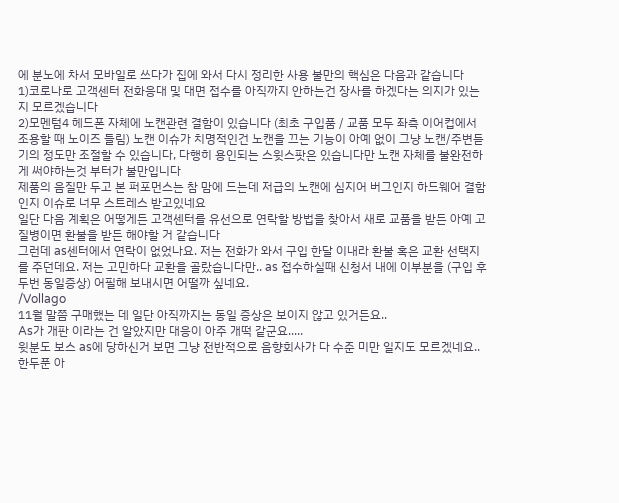에 분노에 차서 모바일로 쓰다가 집에 와서 다시 정리한 사용 불만의 핵심은 다음과 같습니다
1)코로나로 고객센터 전화응대 및 대면 접수를 아직까지 안하는건 장사를 하겠다는 의지가 있는지 모르겠습니다
2)모멘텀4 헤드폰 자체에 노캔관련 결함이 있습니다 (최초 구입품 / 교품 모두 좌측 이어컵에서 조용할 때 노이즈 들림) 노캔 이슈가 치명적인건 노캔을 끄는 기능이 아예 없이 그냥 노캔/주변듣기의 정도만 조절할 수 있습니다, 다행히 용인되는 스윗스팟은 있습니다만 노캔 자체를 불완전하게 써야하는것 부터가 불만입니다
제품의 음질만 두고 본 퍼포먼스는 참 맘에 드는데 저급의 노캔에 심지어 버그인지 하드웨어 결함인지 이슈로 너무 스트레스 받고있네요
일단 다음 계획은 어떻게든 고객센터를 유선으로 연락할 방법을 찾아서 새로 교품을 받든 아예 고질병이면 환불을 받든 해야할 거 같습니다
그런데 as센터에서 연락이 없었나요. 저는 전화가 와서 구입 한달 이내라 환불 혹은 교환 선택지를 주던데요. 저는 고민하다 교환을 골랐습니다만.. as 접수하실때 신청서 내에 이부분을 (구입 후 두번 동일증상) 어필해 보내시면 어떨까 싶네요.
/Vollago
11월 말쯤 구매했는 데 일단 아직까지는 동일 증상은 보이지 않고 있거든요..
As가 개판 이라는 건 알았지만 대응이 아주 개떡 같군요.....
윗분도 보스 as에 당하신거 보면 그냥 전반적으로 음향회사가 다 수준 미만 일지도 모르겠네요.. 한두푼 아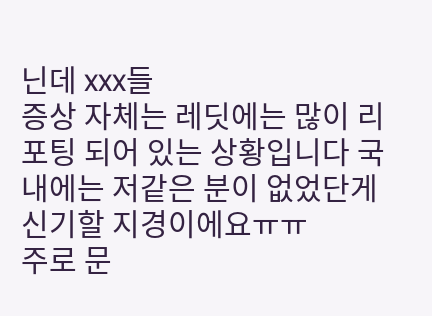닌데 xxx들
증상 자체는 레딧에는 많이 리포팅 되어 있는 상황입니다 국내에는 저같은 분이 없었단게 신기할 지경이에요ㅠㅠ
주로 문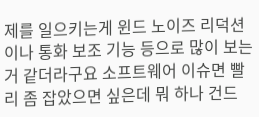제를 일으키는게 윈드 노이즈 리덕션이나 통화 보조 기능 등으로 많이 보는거 같더라구요 소프트웨어 이슈면 빨리 좀 잡았으면 싶은데 뭐 하나 건드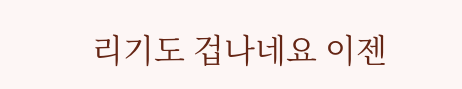리기도 겁나네요 이젠